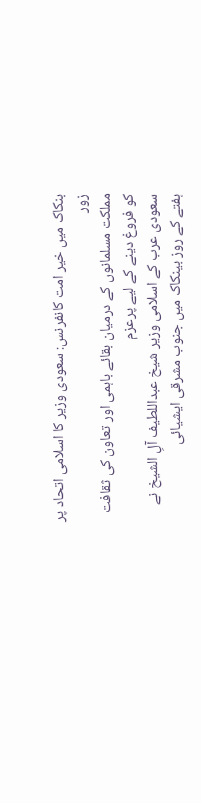بنکاک میں خیر امت کانفرنس: سعودی وزیر کا اسلامی اتحاد پر زور
مملکت مسلمانوں کے درمیان بقائے باہمی اور تعاون کی ثقافت کو فروغ دینے کے لیے پرعزم
سعودی عرب کے اسلامی وزیر شیخ عبداللطیف آلِ الشیخ نے ہفتے کے روز بینکاک میں جنوب مشرقی ایشیائی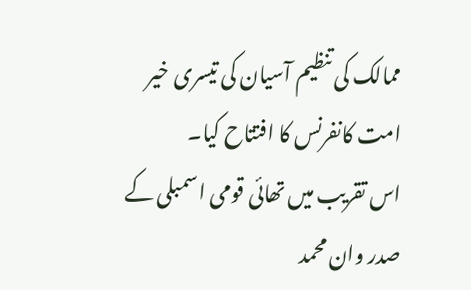ممالک کی تنظیم آسیان کی تیسری خیر امت کانفرنس کا افتتاح کیا۔
اس تقریب میں تھائی قومی اسمبلی کے صدر وان محمد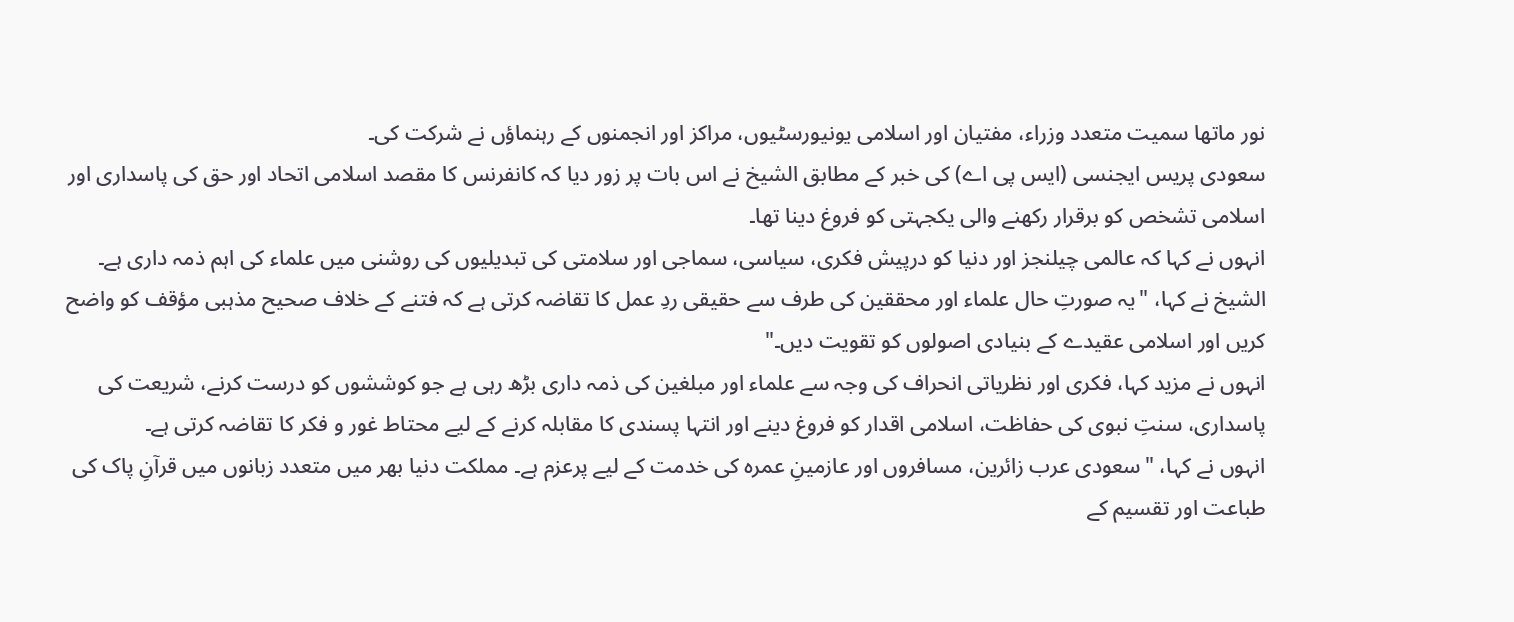نور ماتھا سمیت متعدد وزراء، مفتیان اور اسلامی یونیورسٹیوں، مراکز اور انجمنوں کے رہنماؤں نے شرکت کی۔
سعودی پریس ایجنسی (ایس پی اے) کی خبر کے مطابق الشیخ نے اس بات پر زور دیا کہ کانفرنس کا مقصد اسلامی اتحاد اور حق کی پاسداری اور اسلامی تشخص کو برقرار رکھنے والی یکجہتی کو فروغ دینا تھا۔
انہوں نے کہا کہ عالمی چیلنجز اور دنیا کو درپیش فکری، سیاسی، سماجی اور سلامتی کی تبدیلیوں کی روشنی میں علماء کی اہم ذمہ داری ہے۔
الشیخ نے کہا، "یہ صورتِ حال علماء اور محققین کی طرف سے حقیقی ردِ عمل کا تقاضہ کرتی ہے کہ فتنے کے خلاف صحیح مذہبی مؤقف کو واضح کریں اور اسلامی عقیدے کے بنیادی اصولوں کو تقویت دیں۔"
انہوں نے مزید کہا، فکری اور نظریاتی انحراف کی وجہ سے علماء اور مبلغین کی ذمہ داری بڑھ رہی ہے جو کوششوں کو درست کرنے، شریعت کی پاسداری، سنتِ نبوی کی حفاظت، اسلامی اقدار کو فروغ دینے اور انتہا پسندی کا مقابلہ کرنے کے لیے محتاط غور و فکر کا تقاضہ کرتی ہے۔
انہوں نے کہا، "سعودی عرب زائرین، مسافروں اور عازمینِ عمرہ کی خدمت کے لیے پرعزم ہے۔ مملکت دنیا بھر میں متعدد زبانوں میں قرآنِ پاک کی طباعت اور تقسیم کے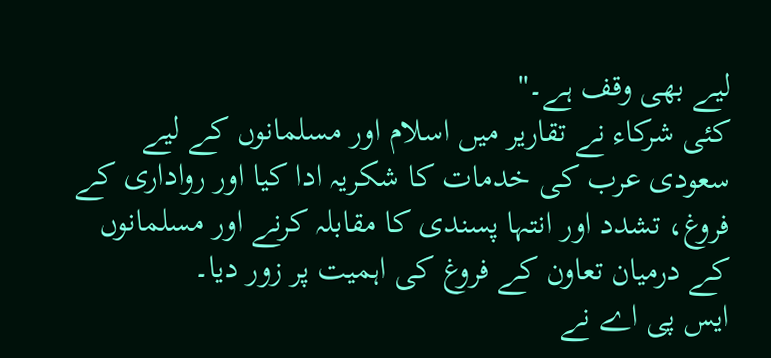لیے بھی وقف ہے۔"
کئی شرکاء نے تقاریر میں اسلام اور مسلمانوں کے لیے سعودی عرب کی خدمات کا شکریہ ادا کیا اور رواداری کے فروغ، تشدد اور انتہا پسندی کا مقابلہ کرنے اور مسلمانوں کے درمیان تعاون کے فروغ کی اہمیت پر زور دیا۔
ایس پی اے نے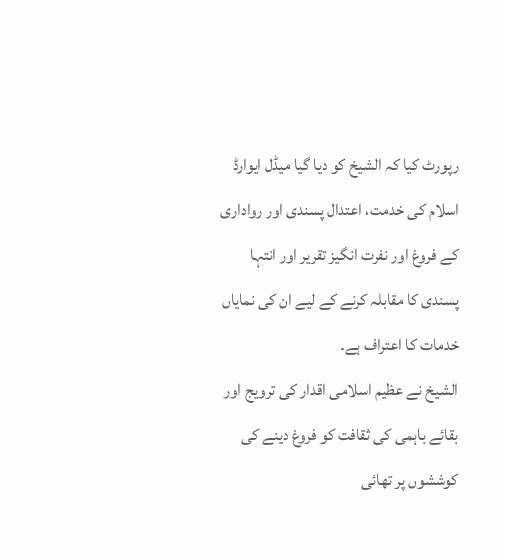رپورٹ کیا کہ الشیخ کو دیا گیا میڈل ایوارڈ اسلام کی خدمت، اعتدال پسندی اور رواداری کے فروغ اور نفرت انگیز تقریر اور انتہا پسندی کا مقابلہ کرنے کے لیے ان کی نمایاں خدمات کا اعتراف ہے۔
الشیخ نے عظیم اسلامی اقدار کی ترویج اور بقائے باہمی کی ثقافت کو فروغ دینے کی کوششوں پر تھائی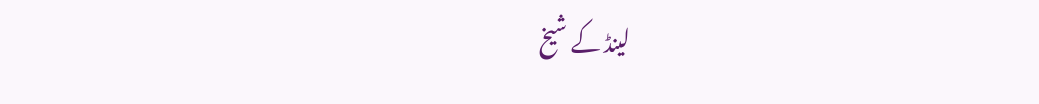لینڈ کے شیخ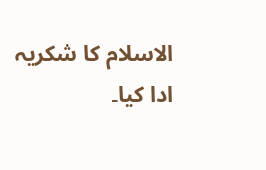الاسلام کا شکریہ ادا کیا۔